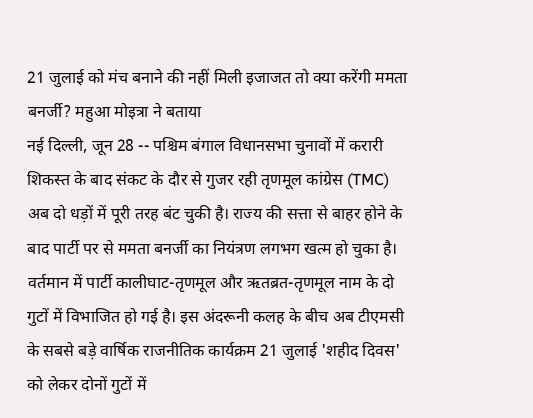21 जुलाई को मंच बनाने की नहीं मिली इजाजत तो क्या करेंगी ममता बनर्जी? महुआ मोइत्रा ने बताया
नई दिल्ली, जून 28 -- पश्चिम बंगाल विधानसभा चुनावों में करारी शिकस्त के बाद संकट के दौर से गुजर रही तृणमूल कांग्रेस (TMC) अब दो धड़ों में पूरी तरह बंट चुकी है। राज्य की सत्ता से बाहर होने के बाद पार्टी पर से ममता बनर्जी का नियंत्रण लगभग खत्म हो चुका है। वर्तमान में पार्टी कालीघाट-तृणमूल और ऋतब्रत-तृणमूल नाम के दो गुटों में विभाजित हो गई है। इस अंदरूनी कलह के बीच अब टीएमसी के सबसे बड़े वार्षिक राजनीतिक कार्यक्रम 21 जुलाई 'शहीद दिवस' को लेकर दोनों गुटों में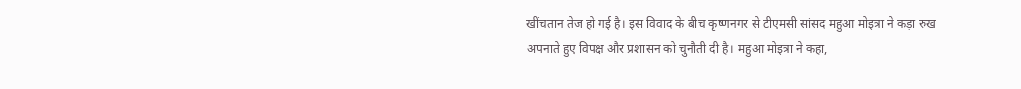खींचतान तेज हो गई है। इस विवाद के बीच कृष्णनगर से टीएमसी सांसद महुआ मोइत्रा ने कड़ा रुख अपनाते हुए विपक्ष और प्रशासन को चुनौती दी है। महुआ मोइत्रा ने कहा,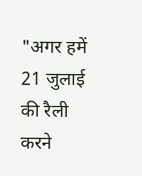"अगर हमें 21 जुलाई की रैली करने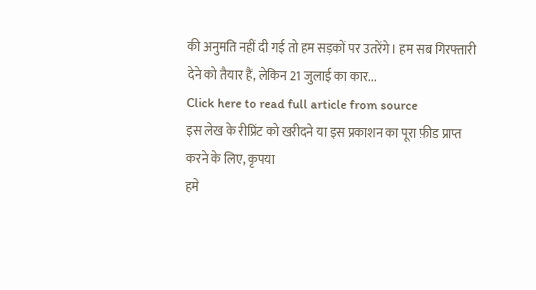की अनुमति नहीं दी गई तो हम सड़कों पर उतरेंगे। हम सब गिरफ्तारी देने को तैयार हैं, लेकिन 21 जुलाई का कार...
Click here to read full article from source
इस लेख के रीप्रिंट को खरीदने या इस प्रकाशन का पूरा फ़ीड प्राप्त करने के लिए, कृपया
हमे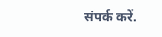संपर्क करें.